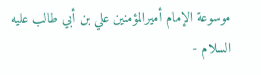موسوعة الإمام أميرالمؤمنين علي بن أبي طالب عليه السلام -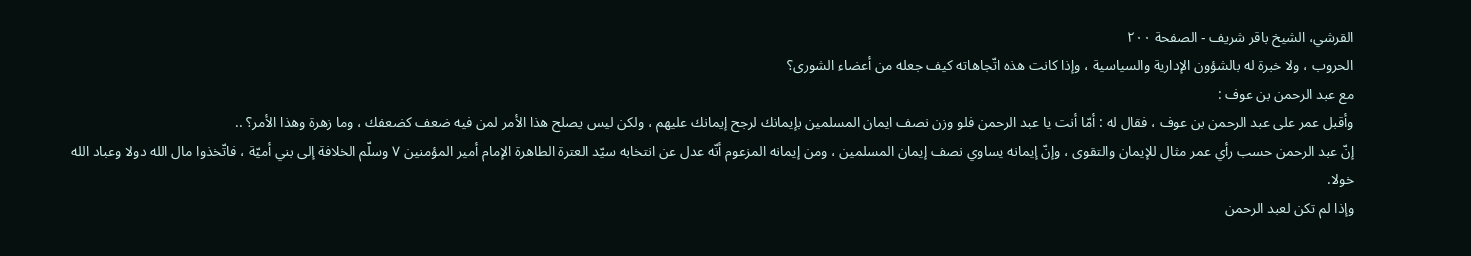القرشي، الشيخ باقر شريف - الصفحة ٢٠٠
الحروب ، ولا خبرة له بالشؤون الإدارية والسياسية ، وإذا كانت هذه اتّجاهاته كيف جعله من أعضاء الشورى؟
مع عبد الرحمن بن عوف :
وأقبل عمر على عبد الرحمن بن عوف ، فقال له : أمّا أنت يا عبد الرحمن فلو وزن نصف ايمان المسلمين بإيمانك لرجح إيمانك عليهم ، ولكن ليس يصلح هذا الأمر لمن فيه ضعف كضعفك ، وما زهرة وهذا الأمر؟ ..
إنّ عبد الرحمن حسب رأي عمر مثال للإيمان والتقوى ، وإنّ إيمانه يساوي نصف إيمان المسلمين ، ومن إيمانه المزعوم أنّه عدل عن انتخابه سيّد العترة الطاهرة الإمام أمير المؤمنين ٧ وسلّم الخلافة إلى بني أميّة ، فاتّخذوا مال الله دولا وعباد الله خولا.
وإذا لم تكن لعبد الرحمن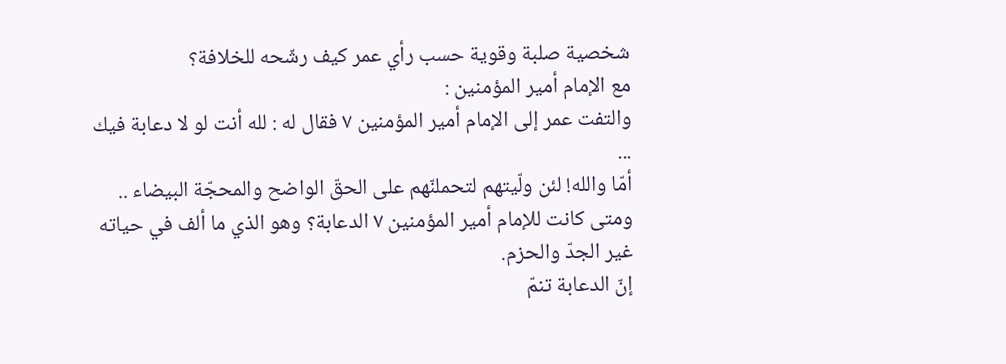شخصية صلبة وقوية حسب رأي عمر كيف رشّحه للخلافة؟
مع الإمام أمير المؤمنين :
والتفت عمر إلى الإمام أمير المؤمنين ٧ فقال له : لله أنت لو لا دعابة فيك ...
أمّا والله! لئن ولّيتهم لتحملنّهم على الحقّ الواضح والمحجّة البيضاء ..
ومتى كانت للإمام أمير المؤمنين ٧ الدعابة؟ وهو الذي ما ألف في حياته غير الجدّ والحزم.
إنّ الدعابة تنمّ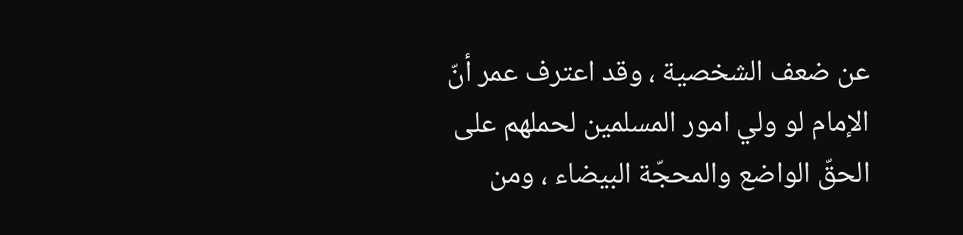عن ضعف الشخصية ، وقد اعترف عمر أنّ الإمام لو ولي امور المسلمين لحملهم على الحقّ الواضع والمحجّة البيضاء ، ومن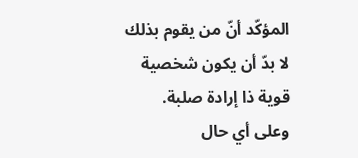المؤكّد أنّ من يقوم بذلك لا بدّ أن يكون شخصية قوية ذا إرادة صلبة.
وعلى أي حال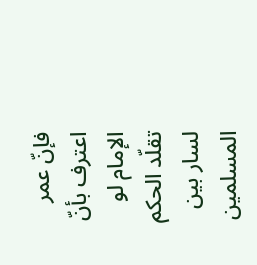فإنّ عمر اعترف بأنّ الإمام لو تقلّد الحكم لسار بين المسلمين